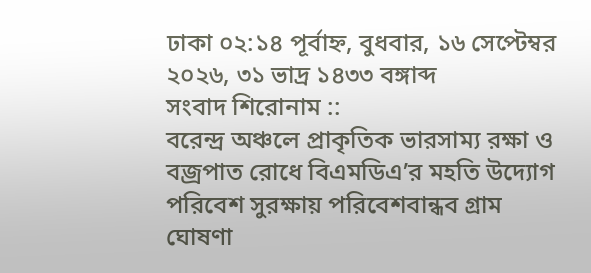ঢাকা ০২:১৪ পূর্বাহ্ন, বুধবার, ১৬ সেপ্টেম্বর ২০২৬, ৩১ ভাদ্র ১৪৩৩ বঙ্গাব্দ
সংবাদ শিরোনাম ::
বরেন্দ্র অঞ্চলে প্রাকৃতিক ভারসাম্য রক্ষা ও বজ্রপাত রোধে বিএমডিএ’র মহতি উদ্যোগ পরিবেশ সুরক্ষায় পরিবেশবান্ধব গ্রাম ঘোষণা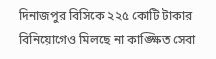দিনাজপুর বিসিকে ২২৫ কোটি টাকার বিনিয়োগেও মিলছে না কাঙ্ক্ষিত সেবা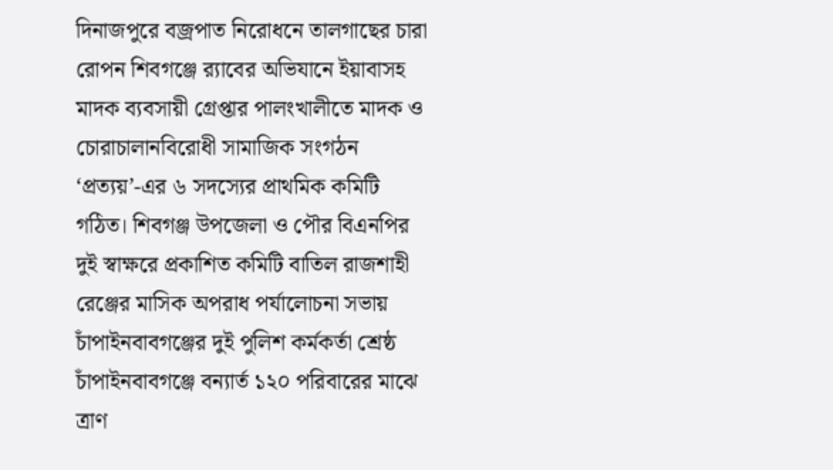দিনাজপুরে বজ্রপাত নিরোধনে তালগাছের চারা রোপন শিবগঞ্জে র‍্যাবের অভিযানে ইয়াবাসহ মাদক ব্যবসায়ী গ্রেপ্তার পালংখালীতে মাদক ও চোরাচালানবিরোধী সামাজিক সংগঠন ‘প্রত্যয়’-এর ৬ সদস্যের প্রাথমিক কমিটি গঠিত। শিবগঞ্জ উপজেলা ও পৌর বিএনপির দুই স্বাক্ষরে প্রকাশিত কমিটি বাতিল রাজশাহী রেঞ্জের মাসিক অপরাধ পর্যালোচনা সভায় চাঁপাইনবাবগঞ্জের দুই পুলিশ কর্মকর্তা শ্রেষ্ঠ চাঁপাইনবাবগঞ্জে বন্যার্ত ১২০ পরিবারের মাঝে ত্রাণ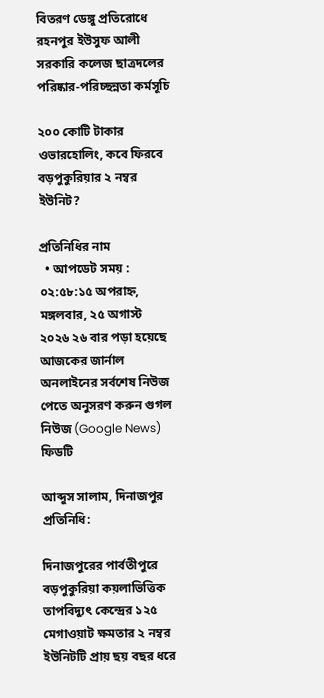বিতরণ ডেঙ্গু প্রতিরোধে রহনপুর ইউসুফ আলী সরকারি কলেজ ছাত্রদলের পরিষ্কার-পরিচ্ছন্নতা কর্মসূচি

২০০ কোটি টাকার ওভারহোলিং, কবে ফিরবে বড়পুকুরিয়ার ২ নম্বর ইউনিট?

প্রতিনিধির নাম
  • আপডেট সময় : ০২:৫৮:১৫ অপরাহ্ন, মঙ্গলবার, ২৫ অগাস্ট ২০২৬ ২৬ বার পড়া হয়েছে
আজকের জার্নাল অনলাইনের সর্বশেষ নিউজ পেতে অনুসরণ করুন গুগল নিউজ (Google News) ফিডটি

আব্দুস সালাম, দিনাজপুর প্রতিনিধি:

দিনাজপুরের পার্বতীপুরে বড়পুকুরিয়া কয়লাভিত্তিক তাপবিদ্যুৎ কেন্দ্রের ১২৫ মেগাওয়াট ক্ষমতার ২ নম্বর ইউনিটটি প্রায় ছয় বছর ধরে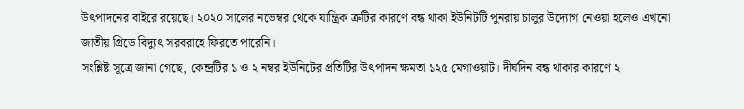উৎপাদনের বাইরে রয়েছে। ২০২০ সালের নভেম্বর থেকে যান্ত্রিক ত্রুটির কারণে বন্ধ থাকা ইউনিটটি পুনরায় চালুর উদ্যোগ নেওয়া হলেও এখনো জাতীয় গ্রিডে বিদ্যুৎ সরবরাহে ফিরতে পারেনি।
সংশ্লিষ্ট সূত্রে জানা গেছে, কেন্দ্রটির ১ ও ২ নম্বর ইউনিটের প্রতিটির উৎপাদন ক্ষমতা ১২৫ মেগাওয়াট। দীর্ঘদিন বন্ধ থাকার কারণে ২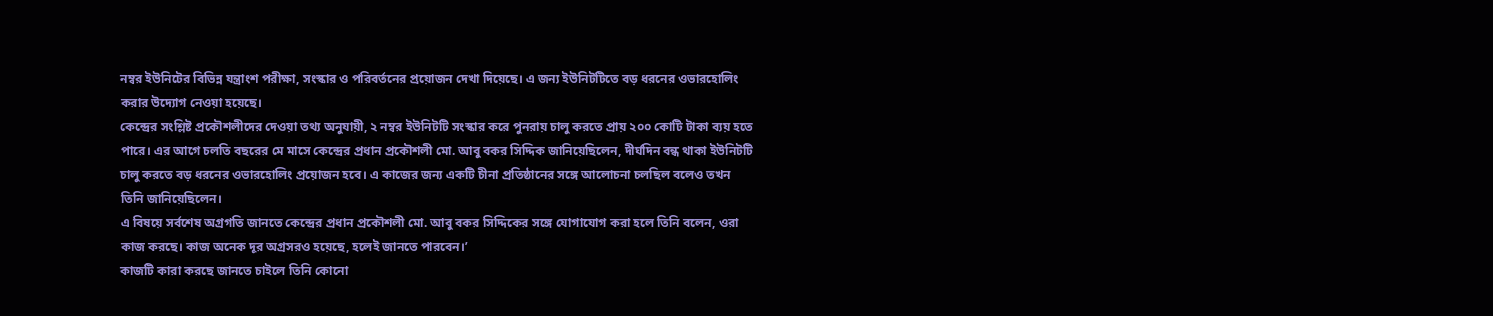নম্বর ইউনিটের বিভিন্ন যন্ত্রাংশ পরীক্ষা, সংস্কার ও পরিবর্তনের প্রয়োজন দেখা দিয়েছে। এ জন্য ইউনিটটিতে বড় ধরনের ওভারহোলিং করার উদ্যোগ নেওয়া হয়েছে।
কেন্দ্রের সংশ্লিষ্ট প্রকৌশলীদের দেওয়া তথ্য অনুযায়ী, ২ নম্বর ইউনিটটি সংস্কার করে পুনরায় চালু করতে প্রায় ২০০ কোটি টাকা ব্যয় হতে পারে। এর আগে চলতি বছরের মে মাসে কেন্দ্রের প্রধান প্রকৌশলী মো. আবু বকর সিদ্দিক জানিয়েছিলেন, দীর্ঘদিন বন্ধ থাকা ইউনিটটি চালু করতে বড় ধরনের ওভারহোলিং প্রয়োজন হবে। এ কাজের জন্য একটি চীনা প্রতিষ্ঠানের সঙ্গে আলোচনা চলছিল বলেও তখন তিনি জানিয়েছিলেন।
এ বিষয়ে সর্বশেষ অগ্রগতি জানতে কেন্দ্রের প্রধান প্রকৌশলী মো. আবু বকর সিদ্দিকের সঙ্গে যোগাযোগ করা হলে তিনি বলেন, ওরা কাজ করছে। কাজ অনেক দূর অগ্রসরও হয়েছে, হলেই জানতে পারবেন।’
কাজটি কারা করছে জানতে চাইলে তিনি কোনো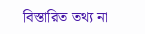বিস্তারিত তথ্য না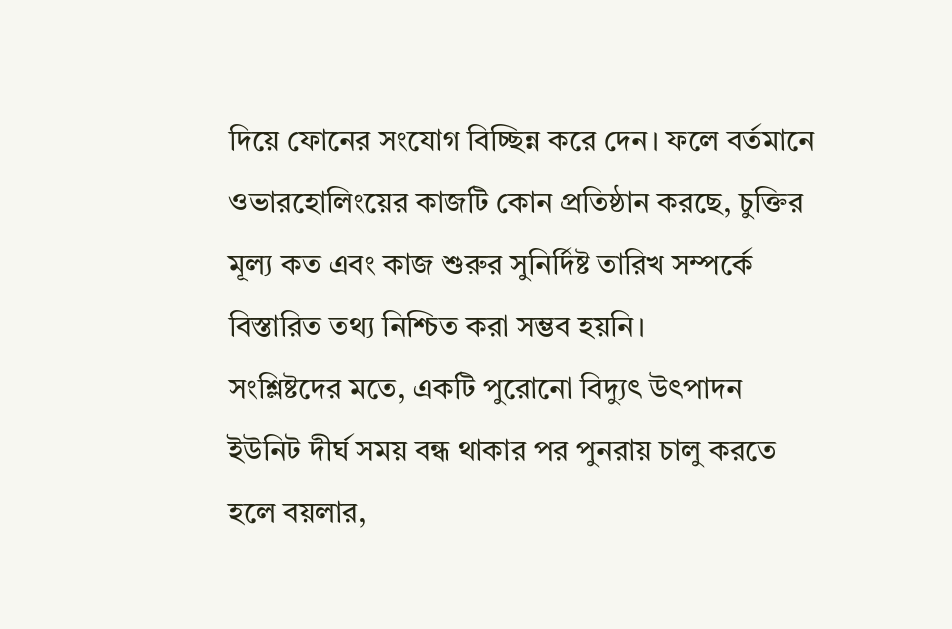দিয়ে ফোনের সংযোগ বিচ্ছিন্ন করে দেন। ফলে বর্তমানে ওভারহোলিংয়ের কাজটি কোন প্রতিষ্ঠান করছে, চুক্তির মূল্য কত এবং কাজ শুরুর সুনির্দিষ্ট তারিখ সম্পর্কে বিস্তারিত তথ্য নিশ্চিত করা সম্ভব হয়নি।
সংশ্লিষ্টদের মতে, একটি পুরোনো বিদ্যুৎ উৎপাদন ইউনিট দীর্ঘ সময় বন্ধ থাকার পর পুনরায় চালু করতে হলে বয়লার,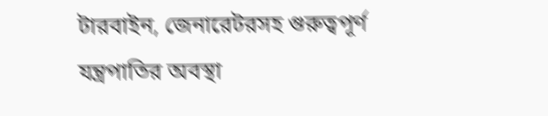টারবাইন, জেনারেটরসহ গুরুত্বপূর্ণ যন্ত্রপাতির অবস্থা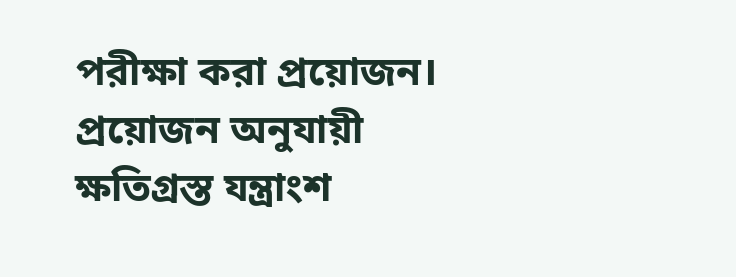পরীক্ষা করা প্রয়োজন। প্রয়োজন অনুযায়ী ক্ষতিগ্রস্ত যন্ত্রাংশ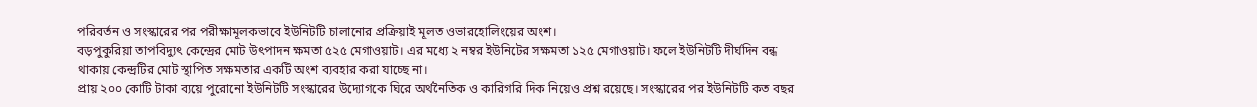পরিবর্তন ও সংস্কারের পর পরীক্ষামূলকভাবে ইউনিটটি চালানোর প্রক্রিয়াই মূলত ওভারহোলিংয়ের অংশ।
বড়পুকুরিয়া তাপবিদ্যুৎ কেন্দ্রের মোট উৎপাদন ক্ষমতা ৫২৫ মেগাওয়াট। এর মধ্যে ২ নম্বর ইউনিটের সক্ষমতা ১২৫ মেগাওয়াট। ফলে ইউনিটটি দীর্ঘদিন বন্ধ থাকায় কেন্দ্রটির মোট স্থাপিত সক্ষমতার একটি অংশ ব্যবহার করা যাচ্ছে না।
প্রায় ২০০ কোটি টাকা ব্যয়ে পুরোনো ইউনিটটি সংস্কারের উদ্যোগকে ঘিরে অর্থনৈতিক ও কারিগরি দিক নিয়েও প্রশ্ন রয়েছে। সংস্কারের পর ইউনিটটি কত বছর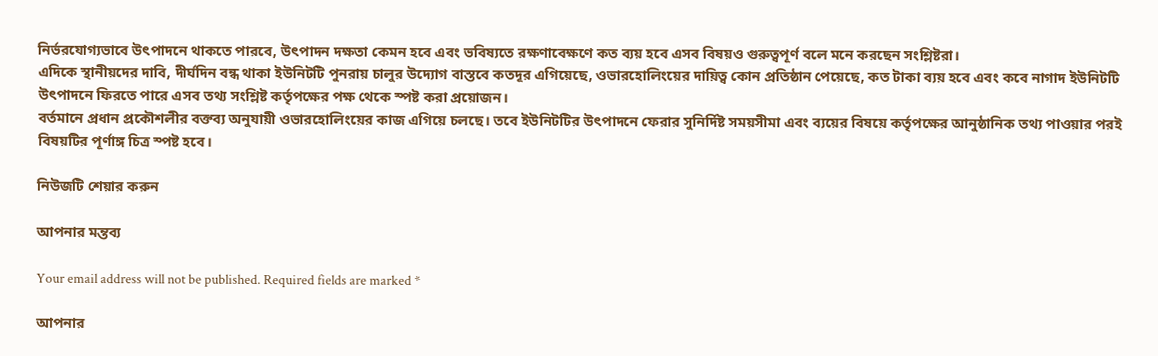নির্ভরযোগ্যভাবে উৎপাদনে থাকতে পারবে, উৎপাদন দক্ষতা কেমন হবে এবং ভবিষ্যতে রক্ষণাবেক্ষণে কত ব্যয় হবে এসব বিষয়ও গুরুত্বপূর্ণ বলে মনে করছেন সংশ্লিষ্টরা।
এদিকে স্থানীয়দের দাবি, দীর্ঘদিন বন্ধ থাকা ইউনিটটি পুনরায় চালুর উদ্যোগ বাস্তবে কতদূর এগিয়েছে, ওভারহোলিংয়ের দায়িত্ব কোন প্রতিষ্ঠান পেয়েছে, কত টাকা ব্যয় হবে এবং কবে নাগাদ ইউনিটটি উৎপাদনে ফিরতে পারে এসব তথ্য সংশ্লিষ্ট কর্তৃপক্ষের পক্ষ থেকে স্পষ্ট করা প্রয়োজন।
বর্তমানে প্রধান প্রকৌশলীর বক্তব্য অনুযায়ী ওভারহোলিংয়ের কাজ এগিয়ে চলছে। তবে ইউনিটটির উৎপাদনে ফেরার সুনির্দিষ্ট সময়সীমা এবং ব্যয়ের বিষয়ে কর্তৃপক্ষের আনুষ্ঠানিক তথ্য পাওয়ার পরই বিষয়টির পূর্ণাঙ্গ চিত্র স্পষ্ট হবে।

নিউজটি শেয়ার করুন

আপনার মন্তব্য

Your email address will not be published. Required fields are marked *

আপনার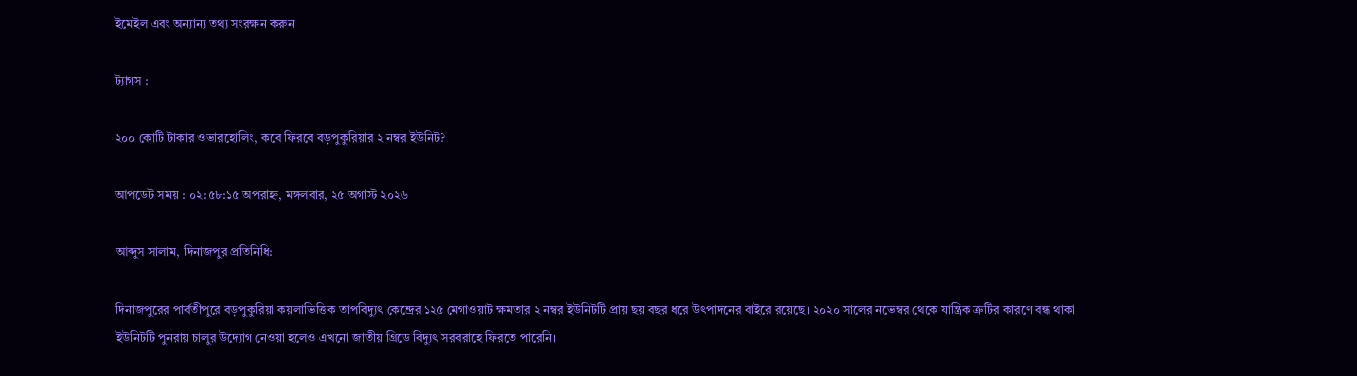ইমেইল এবং অন্যান্য তথ্য সংরক্ষন করুন

ট্যাগস :

২০০ কোটি টাকার ওভারহোলিং, কবে ফিরবে বড়পুকুরিয়ার ২ নম্বর ইউনিট?

আপডেট সময় : ০২:৫৮:১৫ অপরাহ্ন, মঙ্গলবার, ২৫ অগাস্ট ২০২৬

আব্দুস সালাম, দিনাজপুর প্রতিনিধি:

দিনাজপুরের পার্বতীপুরে বড়পুকুরিয়া কয়লাভিত্তিক তাপবিদ্যুৎ কেন্দ্রের ১২৫ মেগাওয়াট ক্ষমতার ২ নম্বর ইউনিটটি প্রায় ছয় বছর ধরে উৎপাদনের বাইরে রয়েছে। ২০২০ সালের নভেম্বর থেকে যান্ত্রিক ত্রুটির কারণে বন্ধ থাকা ইউনিটটি পুনরায় চালুর উদ্যোগ নেওয়া হলেও এখনো জাতীয় গ্রিডে বিদ্যুৎ সরবরাহে ফিরতে পারেনি।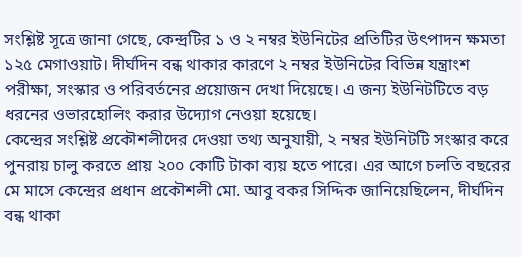সংশ্লিষ্ট সূত্রে জানা গেছে, কেন্দ্রটির ১ ও ২ নম্বর ইউনিটের প্রতিটির উৎপাদন ক্ষমতা ১২৫ মেগাওয়াট। দীর্ঘদিন বন্ধ থাকার কারণে ২ নম্বর ইউনিটের বিভিন্ন যন্ত্রাংশ পরীক্ষা, সংস্কার ও পরিবর্তনের প্রয়োজন দেখা দিয়েছে। এ জন্য ইউনিটটিতে বড় ধরনের ওভারহোলিং করার উদ্যোগ নেওয়া হয়েছে।
কেন্দ্রের সংশ্লিষ্ট প্রকৌশলীদের দেওয়া তথ্য অনুযায়ী, ২ নম্বর ইউনিটটি সংস্কার করে পুনরায় চালু করতে প্রায় ২০০ কোটি টাকা ব্যয় হতে পারে। এর আগে চলতি বছরের মে মাসে কেন্দ্রের প্রধান প্রকৌশলী মো. আবু বকর সিদ্দিক জানিয়েছিলেন, দীর্ঘদিন বন্ধ থাকা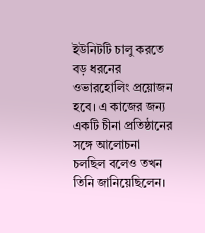ইউনিটটি চালু করতে বড় ধরনের ওভারহোলিং প্রয়োজন হবে। এ কাজের জন্য একটি চীনা প্রতিষ্ঠানের সঙ্গে আলোচনা চলছিল বলেও তখন তিনি জানিয়েছিলেন।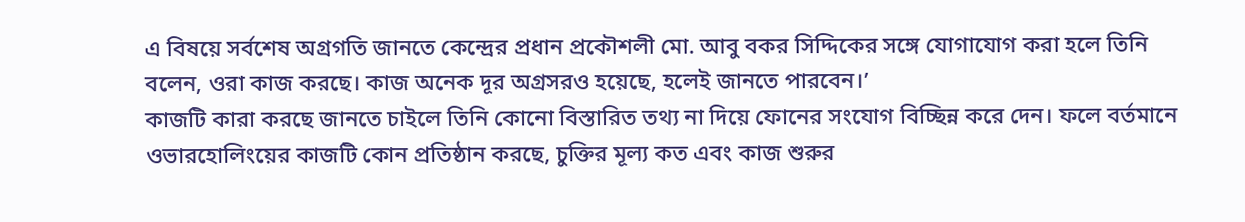এ বিষয়ে সর্বশেষ অগ্রগতি জানতে কেন্দ্রের প্রধান প্রকৌশলী মো. আবু বকর সিদ্দিকের সঙ্গে যোগাযোগ করা হলে তিনি বলেন, ওরা কাজ করছে। কাজ অনেক দূর অগ্রসরও হয়েছে, হলেই জানতে পারবেন।’
কাজটি কারা করছে জানতে চাইলে তিনি কোনো বিস্তারিত তথ্য না দিয়ে ফোনের সংযোগ বিচ্ছিন্ন করে দেন। ফলে বর্তমানে ওভারহোলিংয়ের কাজটি কোন প্রতিষ্ঠান করছে, চুক্তির মূল্য কত এবং কাজ শুরুর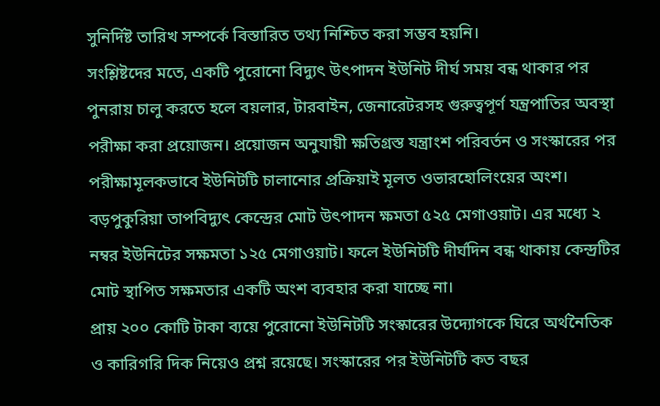সুনির্দিষ্ট তারিখ সম্পর্কে বিস্তারিত তথ্য নিশ্চিত করা সম্ভব হয়নি।
সংশ্লিষ্টদের মতে, একটি পুরোনো বিদ্যুৎ উৎপাদন ইউনিট দীর্ঘ সময় বন্ধ থাকার পর পুনরায় চালু করতে হলে বয়লার, টারবাইন, জেনারেটরসহ গুরুত্বপূর্ণ যন্ত্রপাতির অবস্থা পরীক্ষা করা প্রয়োজন। প্রয়োজন অনুযায়ী ক্ষতিগ্রস্ত যন্ত্রাংশ পরিবর্তন ও সংস্কারের পর পরীক্ষামূলকভাবে ইউনিটটি চালানোর প্রক্রিয়াই মূলত ওভারহোলিংয়ের অংশ।
বড়পুকুরিয়া তাপবিদ্যুৎ কেন্দ্রের মোট উৎপাদন ক্ষমতা ৫২৫ মেগাওয়াট। এর মধ্যে ২ নম্বর ইউনিটের সক্ষমতা ১২৫ মেগাওয়াট। ফলে ইউনিটটি দীর্ঘদিন বন্ধ থাকায় কেন্দ্রটির মোট স্থাপিত সক্ষমতার একটি অংশ ব্যবহার করা যাচ্ছে না।
প্রায় ২০০ কোটি টাকা ব্যয়ে পুরোনো ইউনিটটি সংস্কারের উদ্যোগকে ঘিরে অর্থনৈতিক ও কারিগরি দিক নিয়েও প্রশ্ন রয়েছে। সংস্কারের পর ইউনিটটি কত বছর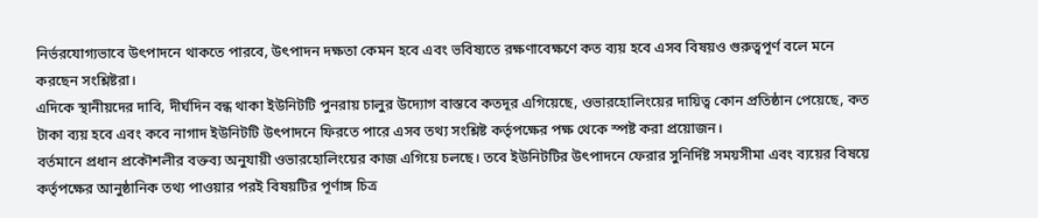নির্ভরযোগ্যভাবে উৎপাদনে থাকতে পারবে, উৎপাদন দক্ষতা কেমন হবে এবং ভবিষ্যতে রক্ষণাবেক্ষণে কত ব্যয় হবে এসব বিষয়ও গুরুত্বপূর্ণ বলে মনে করছেন সংশ্লিষ্টরা।
এদিকে স্থানীয়দের দাবি, দীর্ঘদিন বন্ধ থাকা ইউনিটটি পুনরায় চালুর উদ্যোগ বাস্তবে কতদূর এগিয়েছে, ওভারহোলিংয়ের দায়িত্ব কোন প্রতিষ্ঠান পেয়েছে, কত টাকা ব্যয় হবে এবং কবে নাগাদ ইউনিটটি উৎপাদনে ফিরতে পারে এসব তথ্য সংশ্লিষ্ট কর্তৃপক্ষের পক্ষ থেকে স্পষ্ট করা প্রয়োজন।
বর্তমানে প্রধান প্রকৌশলীর বক্তব্য অনুযায়ী ওভারহোলিংয়ের কাজ এগিয়ে চলছে। তবে ইউনিটটির উৎপাদনে ফেরার সুনির্দিষ্ট সময়সীমা এবং ব্যয়ের বিষয়ে কর্তৃপক্ষের আনুষ্ঠানিক তথ্য পাওয়ার পরই বিষয়টির পূর্ণাঙ্গ চিত্র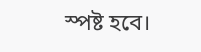স্পষ্ট হবে।